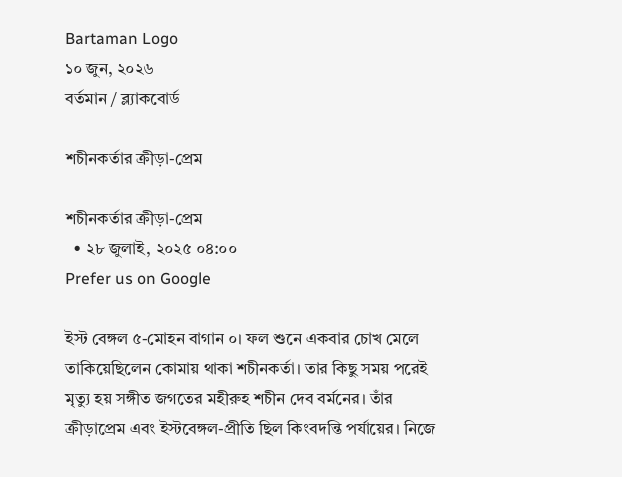Bartaman Logo
১০ জুন, ২০২৬
বর্তমান / ব্ল্যাকবোর্ড

শচীনকর্তার ক্রীড়া-প্রেম

শচীনকর্তার ক্রীড়া-প্রেম
  • ২৮ জুলাই, ২০২৫ ০৪:০০
Prefer us on Google

ইস্ট বেঙ্গল ৫-মোহন বাগান ০। ফল শুনে একবার চোখ মেলে তাকিয়েছিলেন কোমায় থাকা শচীনকর্তা। তার কিছু সময় পরেই মৃত্যু হয় সঙ্গীত জগতের মহীরুহ শচীন দেব বর্মনের। তাঁর ক্রীড়াপ্রেম এবং ইস্টবেঙ্গল-প্রীতি ছিল কিংবদন্তি পর্যায়ের। নিজে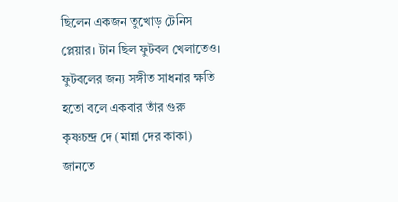ছিলেন একজন তুখোড় টেনিস প্লেয়ার। টান ছিল ফুটবল খেলাতেও। ফুটবলের জন্য সঙ্গীত সাধনার ক্ষতি হতো বলে একবার তাঁর গুরু কৃষ্ণচন্দ্র দে (মান্না দের কাকা) জানতে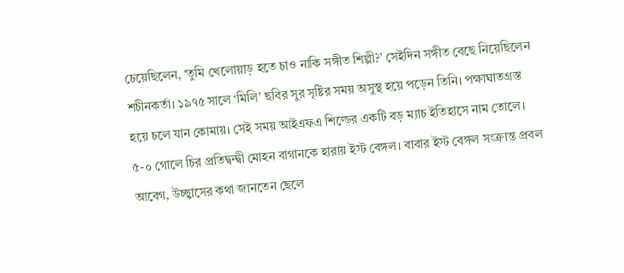চেয়েছিলেন, ‘তুমি খেলোয়াড় হতে চাও নাকি সঙ্গীত শিল্পী?’ সেইদিন সঙ্গীত বেছে নিয়েছিলেন শচীনকর্তা। ১৯৭৫ সালে ‘মিলি’ ছবির সুর সৃষ্টির সময় অসুস্থ হয়ে পড়েন তিনি। পক্ষাঘাতগ্রস্ত হয়ে চলে যান কোমায়। সেই সময় আইএফএ শিল্ডের একটি বড় ম্যাচ ইতিহাসে নাম তোলে। ৫-০ গোলে চির প্রতিদ্বন্দ্বী মোহন বাগানকে হারায় ইস্ট বেঙ্গল। বাবার ইস্ট বেঙ্গল সংক্রান্ত প্রবল আবেগ, উচ্ছ্বাসের কথা জানতেন ছেলে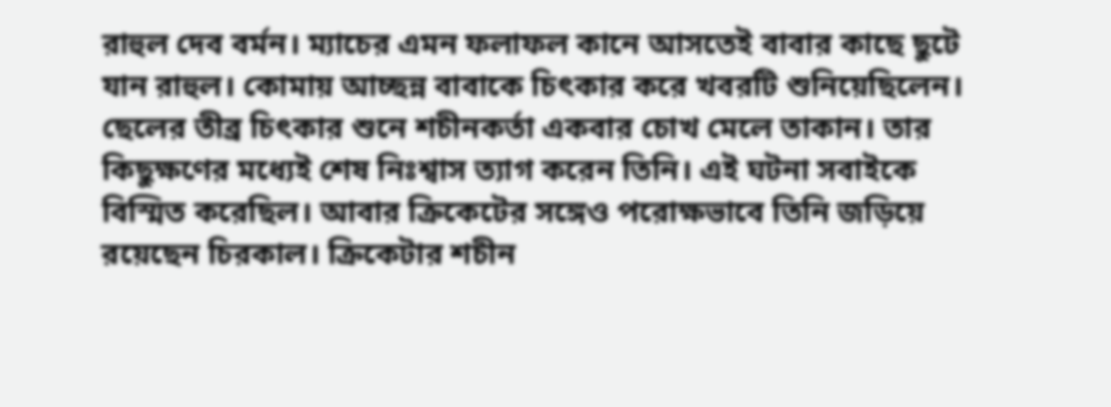রাহুল দেব বর্মন। ম্যাচের এমন ফলাফল কানে আসতেই বাবার কাছে ছুটে যান রাহুল। কোমায় আচ্ছন্ন বাবাকে চিৎকার করে খবরটি শুনিয়েছিলেন। ছেলের তীব্র চিৎকার শুনে শচীনকর্তা একবার চোখ মেলে তাকান। তার কিছুক্ষণের মধ্যেই শেষ নিঃশ্বাস ত্যাগ করেন তিনি। এই ঘটনা সবাইকে বিস্মিত করেছিল। আবার ক্রিকেটের সঙ্গেও পরোক্ষভাবে তিনি জড়িয়ে রয়েছেন চিরকাল। ক্রিকেটার শচীন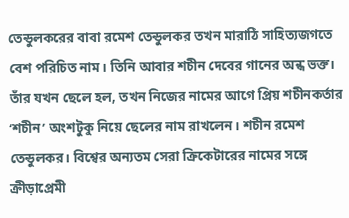তেন্ডুলকরের বাবা রমেশ তেন্ডুলকর তখন মারাঠি সাহিত্যজগতে বেশ পরিচিত নাম। তিনি আবার শচীন দেবের গানের অন্ধ ভক্ত। তাঁর যখন ছেলে হল, তখন নিজের নামের আগে প্রিয় শচীনকর্তার ‘শচীন’ অংশটুকু নিয়ে ছেলের নাম রাখলেন। শচীন রমেশ তেন্ডুলকর। বিশ্বের অন্যতম সেরা ক্রিকেটারের নামের সঙ্গে ক্রীড়াপ্রেমী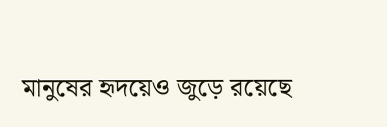মানুষের হৃদয়েও জুড়ে রয়েছে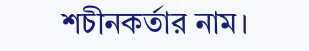শচীনকর্তার নাম।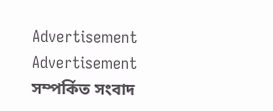Advertisement
Advertisement
সম্পর্কিত সংবাদ